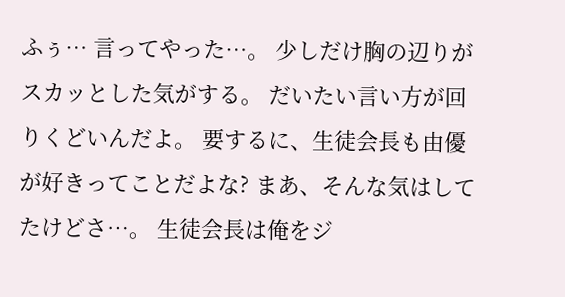ふぅ… 言ってやった…。 少しだけ胸の辺りがスカッとした気がする。 だいたい言い方が回りくどいんだよ。 要するに、生徒会長も由優が好きってことだよな? まあ、そんな気はしてたけどさ…。 生徒会長は俺をジ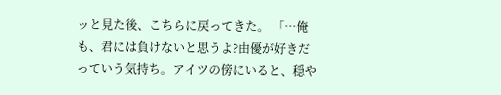ッと見た後、こちらに戻ってきた。 「…俺も、君には負けないと思うよ?由優が好きだっていう気持ち。アイツの傍にいると、穏や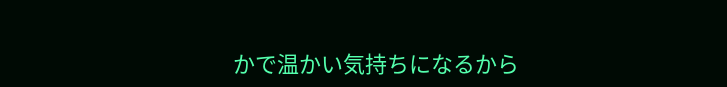かで温かい気持ちになるから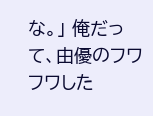な。」 俺だって、由優のフワフワした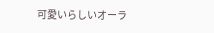可愛いらしいオーラ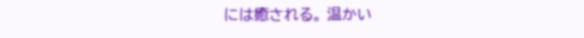には癒される。 温かい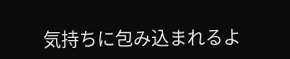気持ちに包み込まれるよ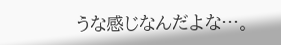うな感じなんだよな…。